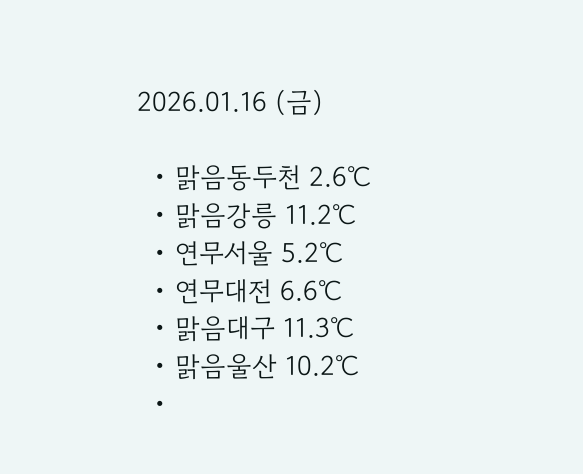2026.01.16 (금)

  • 맑음동두천 2.6℃
  • 맑음강릉 11.2℃
  • 연무서울 5.2℃
  • 연무대전 6.6℃
  • 맑음대구 11.3℃
  • 맑음울산 10.2℃
  •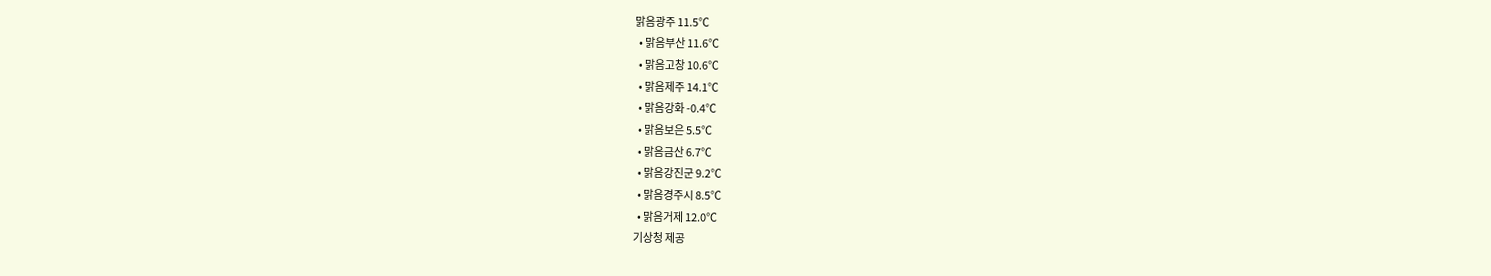맑음광주 11.5℃
  • 맑음부산 11.6℃
  • 맑음고창 10.6℃
  • 맑음제주 14.1℃
  • 맑음강화 -0.4℃
  • 맑음보은 5.5℃
  • 맑음금산 6.7℃
  • 맑음강진군 9.2℃
  • 맑음경주시 8.5℃
  • 맑음거제 12.0℃
기상청 제공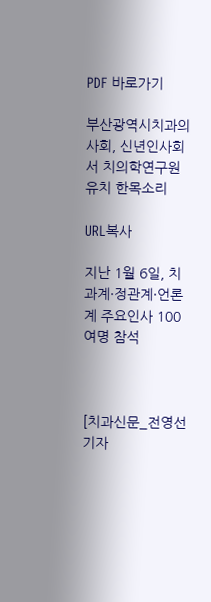PDF 바로가기

부산광역시치과의사회, 신년인사회서 치의학연구원 유치 한목소리

URL복사

지난 1월 6일, 치과계·정관계·언론계 주요인사 100여명 참석



[치과신문_전영선 기자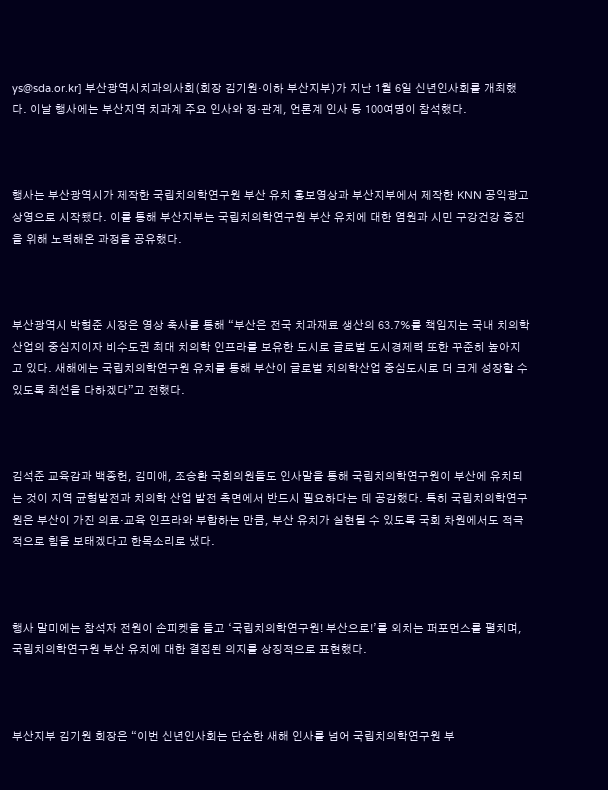ys@sda.or.kr] 부산광역시치과의사회(회장 김기원·이하 부산지부)가 지난 1월 6일 신년인사회를 개최했다. 이날 행사에는 부산지역 치과계 주요 인사와 정·관계, 언론계 인사 등 100여명이 참석했다.



행사는 부산광역시가 제작한 국립치의학연구원 부산 유치 홍보영상과 부산지부에서 제작한 KNN 공익광고 상영으로 시작됐다. 이를 통해 부산지부는 국립치의학연구원 부산 유치에 대한 염원과 시민 구강건강 증진을 위해 노력해온 과정을 공유했다.



부산광역시 박형준 시장은 영상 축사를 통해 “부산은 전국 치과재료 생산의 63.7%를 책임지는 국내 치의학산업의 중심지이자 비수도권 최대 치의학 인프라를 보유한 도시로 글로벌 도시경제력 또한 꾸준히 높아지고 있다. 새해에는 국립치의학연구원 유치를 통해 부산이 글로벌 치의학산업 중심도시로 더 크게 성장할 수 있도록 최선을 다하겠다”고 전했다.



김석준 교육감과 백종헌, 김미애, 조승환 국회의원들도 인사말을 통해 국립치의학연구원이 부산에 유치되는 것이 지역 균형발전과 치의학 산업 발전 측면에서 반드시 필요하다는 데 공감했다. 특히 국립치의학연구원은 부산이 가진 의료·교육 인프라와 부합하는 만큼, 부산 유치가 실현될 수 있도록 국회 차원에서도 적극적으로 힘을 보태겠다고 한목소리로 냈다.



행사 말미에는 참석자 전원이 손피켓을 들고 ‘국립치의학연구원! 부산으로!’를 외치는 퍼포먼스를 펼치며, 국립치의학연구원 부산 유치에 대한 결집된 의지를 상징적으로 표현했다.



부산지부 김기원 회장은 “이번 신년인사회는 단순한 새해 인사를 넘어 국립치의학연구원 부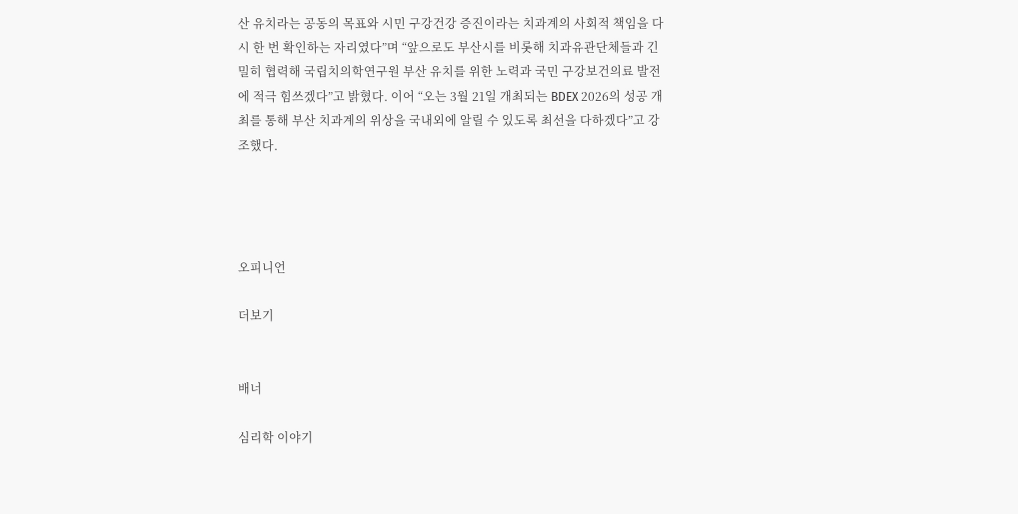산 유치라는 공동의 목표와 시민 구강건강 증진이라는 치과계의 사회적 책임을 다시 한 번 확인하는 자리였다”며 “앞으로도 부산시를 비롯해 치과유관단체들과 긴밀히 협력해 국립치의학연구원 부산 유치를 위한 노력과 국민 구강보건의료 발전에 적극 힘쓰겠다”고 밝혔다. 이어 “오는 3월 21일 개최되는 BDEX 2026의 성공 개최를 통해 부산 치과계의 위상을 국내외에 알릴 수 있도록 최선을 다하겠다”고 강조했다.




오피니언

더보기


배너

심리학 이야기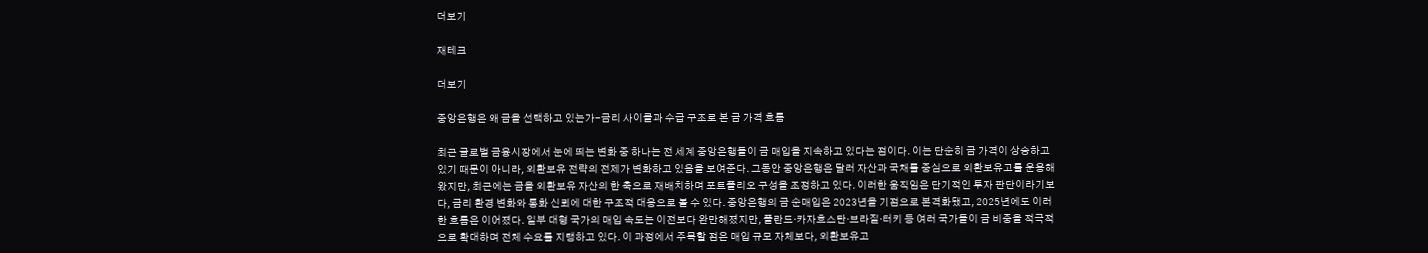더보기

재테크

더보기

중앙은행은 왜 금을 선택하고 있는가-금리 사이클과 수급 구조로 본 금 가격 흐름

최근 글로벌 금융시장에서 눈에 띄는 변화 중 하나는 전 세계 중앙은행들이 금 매입을 지속하고 있다는 점이다. 이는 단순히 금 가격이 상승하고 있기 때문이 아니라, 외환보유 전략의 전제가 변화하고 있음을 보여준다. 그동안 중앙은행은 달러 자산과 국채를 중심으로 외환보유고를 운용해 왔지만, 최근에는 금을 외환보유 자산의 한 축으로 재배치하며 포트폴리오 구성을 조정하고 있다. 이러한 움직임은 단기적인 투자 판단이라기보다, 금리 환경 변화와 통화 신뢰에 대한 구조적 대응으로 볼 수 있다. 중앙은행의 금 순매입은 2023년을 기점으로 본격화됐고, 2025년에도 이러한 흐름은 이어졌다. 일부 대형 국가의 매입 속도는 이전보다 완만해졌지만, 폴란드·카자흐스탄·브라질·터키 등 여러 국가들이 금 비중을 적극적으로 확대하며 전체 수요를 지탱하고 있다. 이 과정에서 주목할 점은 매입 규모 자체보다, 외환보유고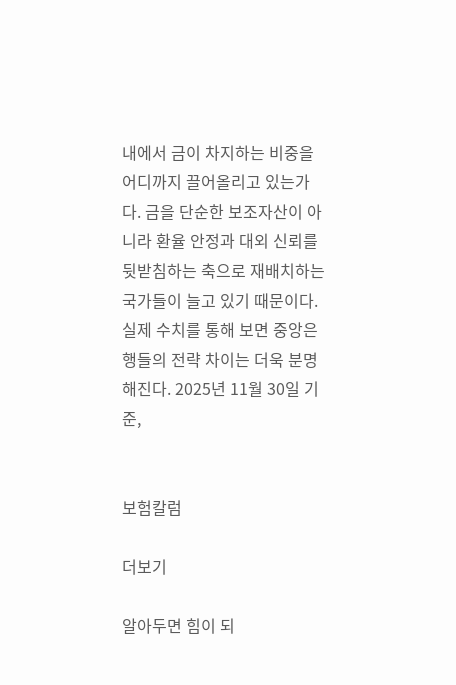내에서 금이 차지하는 비중을 어디까지 끌어올리고 있는가다. 금을 단순한 보조자산이 아니라 환율 안정과 대외 신뢰를 뒷받침하는 축으로 재배치하는 국가들이 늘고 있기 때문이다. 실제 수치를 통해 보면 중앙은행들의 전략 차이는 더욱 분명해진다. 2025년 11월 30일 기준,


보험칼럼

더보기

알아두면 힘이 되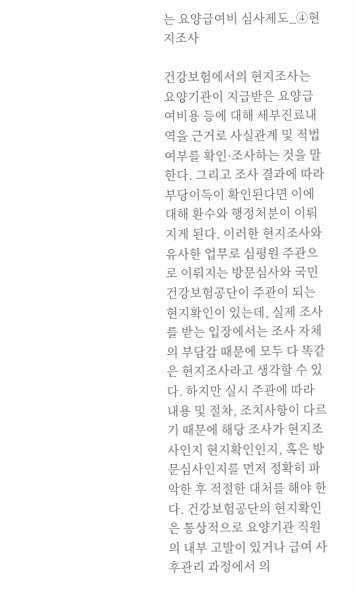는 요양급여비 심사제도_④현지조사

건강보험에서의 현지조사는 요양기관이 지급받은 요양급여비용 등에 대해 세부진료내역을 근거로 사실관계 및 적법 여부를 확인·조사하는 것을 말한다. 그리고 조사 결과에 따라 부당이득이 확인된다면 이에 대해 환수와 행정처분이 이뤄지게 된다. 이러한 현지조사와 유사한 업무로 심평원 주관으로 이뤄지는 방문심사와 국민건강보험공단이 주관이 되는 현지확인이 있는데, 실제 조사를 받는 입장에서는 조사 자체의 부담감 때문에 모두 다 똑같은 현지조사라고 생각할 수 있다. 하지만 실시 주관에 따라 내용 및 절차, 조치사항이 다르기 때문에 해당 조사가 현지조사인지 현지확인인지, 혹은 방문심사인지를 먼저 정확히 파악한 후 적절한 대처를 해야 한다. 건강보험공단의 현지확인은 통상적으로 요양기관 직원의 내부 고발이 있거나 급여 사후관리 과정에서 의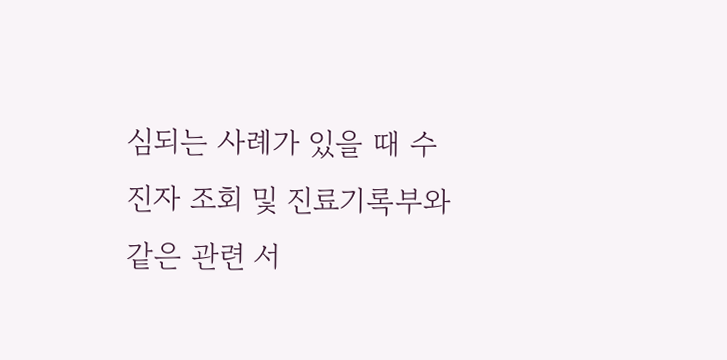심되는 사례가 있을 때 수진자 조회 및 진료기록부와 같은 관련 서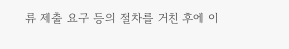류 제출 요구 등의 절차를 거친 후에 이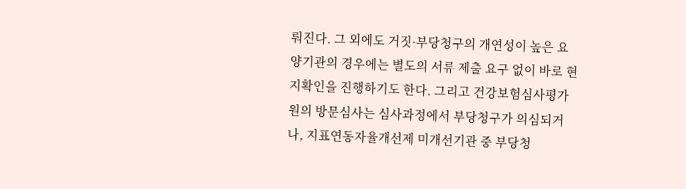뤄진다. 그 외에도 거짓·부당청구의 개연성이 높은 요양기관의 경우에는 별도의 서류 제출 요구 없이 바로 현지확인을 진행하기도 한다. 그리고 건강보험심사평가원의 방문심사는 심사과정에서 부당청구가 의심되거나, 지표연동자율개선제 미개선기관 중 부당청